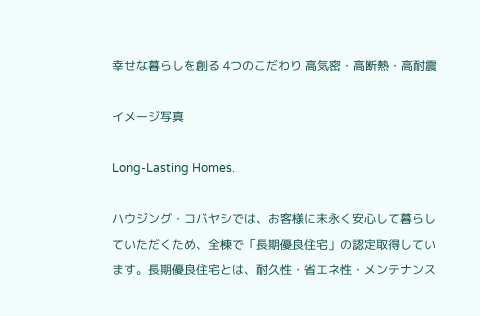幸せな暮らしを創る 4つのこだわり 高気密・高断熱・高耐震

イメージ写真

Long-Lasting Homes.

ハウジング・コバヤシでは、お客様に末永く安心して暮らしていただくため、全棟で「長期優良住宅」の認定取得しています。長期優良住宅とは、耐久性・省エネ性・メンテナンス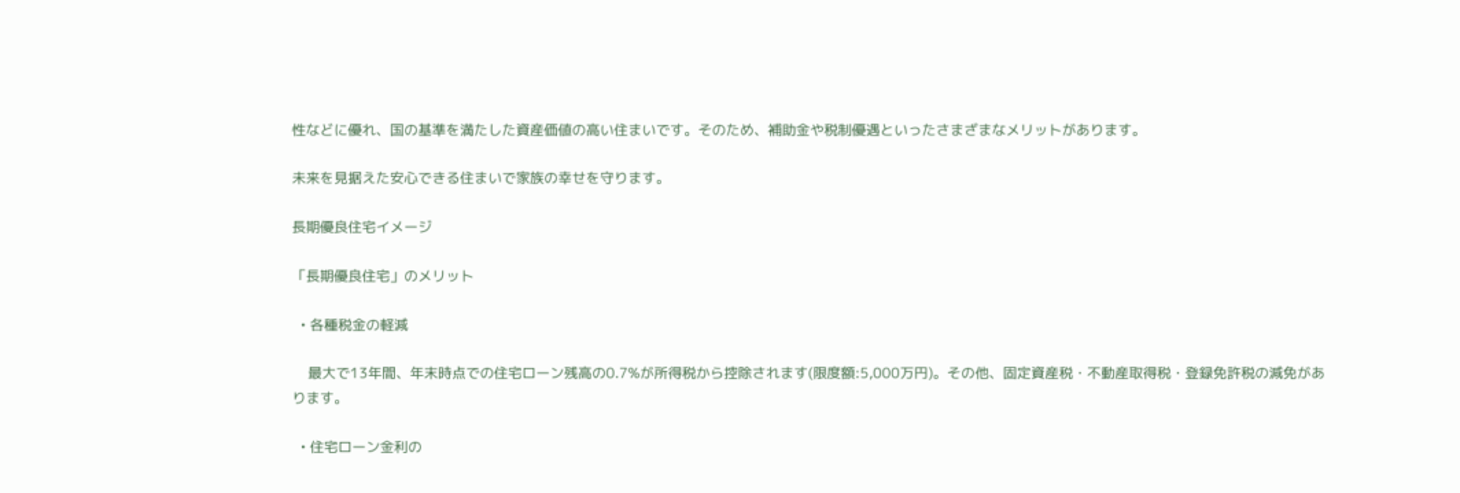性などに優れ、国の基準を満たした資産価値の高い住まいです。そのため、補助金や税制優遇といったさまざまなメリットがあります。

未来を見据えた安心できる住まいで家族の幸せを守ります。

長期優良住宅イメージ

「長期優良住宅」のメリット

  • 各種税金の軽減

    最大で13年間、年末時点での住宅ローン残高の0.7%が所得税から控除されます(限度額:5,000万円)。その他、固定資産税・不動産取得税・登録免許税の減免があります。

  • 住宅ローン金利の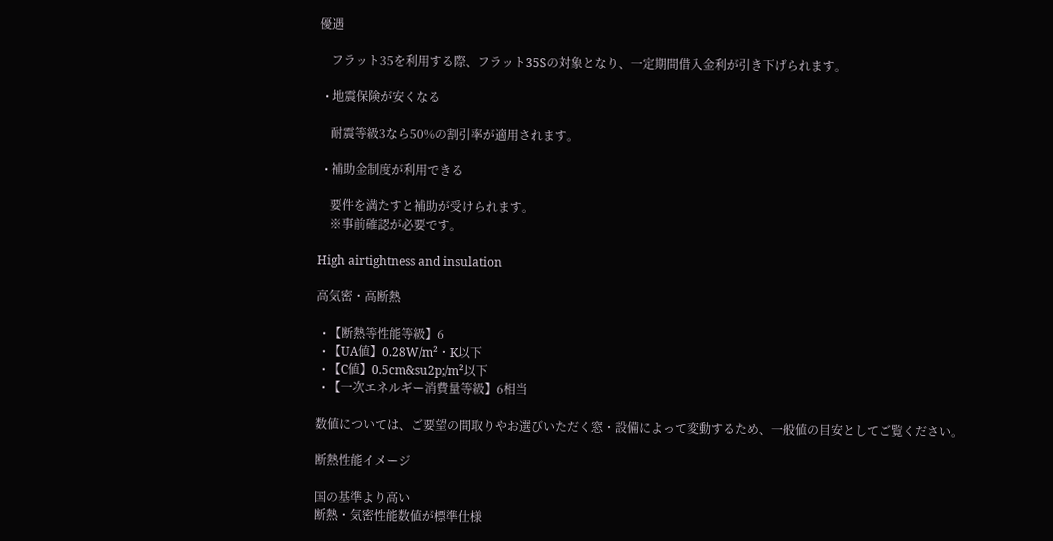優遇

    フラット35を利用する際、フラット35Sの対象となり、一定期間借入金利が引き下げられます。

  • 地震保険が安くなる

    耐震等級3なら50%の割引率が適用されます。

  • 補助金制度が利用できる

    要件を満たすと補助が受けられます。
    ※事前確認が必要です。

High airtightness and insulation

高気密・高断熱

  • 【断熱等性能等級】6
  • 【UA値】0.28W/m²・K以下
  • 【C値】0.5cm&su2p;/m²以下
  • 【一次エネルギー消費量等級】6相当

数値については、ご要望の間取りやお選びいただく窓・設備によって変動するため、一般値の目安としてご覧ください。

断熱性能イメージ

国の基準より高い
断熱・気密性能数値が標準仕様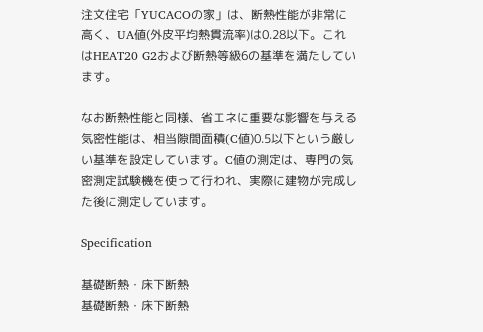注文住宅「YUCACOの家」は、断熱性能が非常に高く、UA値(外皮平均熱貫流率)は0.28以下。これはHEAT20 G2および断熱等級6の基準を満たしています。

なお断熱性能と同様、省エネに重要な影響を与える気密性能は、相当隙間面積(C値)0.5以下という厳しい基準を設定しています。C値の測定は、専門の気密測定試験機を使って行われ、実際に建物が完成した後に測定しています。

Specification

基礎断熱・床下断熱
基礎断熱・床下断熱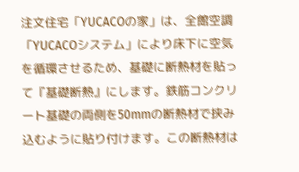注文住宅「YUCACOの家」は、全館空調「YUCACOシステム」により床下に空気を循環させるため、基礎に断熱材を貼って『基礎断熱』にします。鉄筋コンクリート基礎の両側を50mmの断熱材で挟み込むように貼り付けます。この断熱材は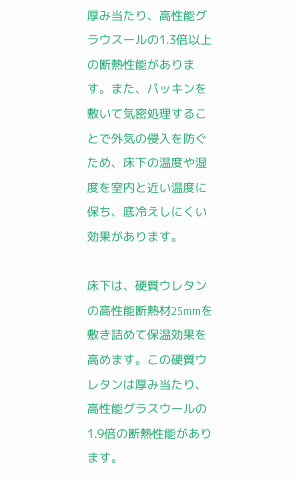厚み当たり、高性能グラウスールの1.3倍以上の断熱性能があります。また、パッキンを敷いて気密処理することで外気の侵入を防ぐため、床下の温度や湿度を室内と近い温度に保ち、底冷えしにくい効果があります。

床下は、硬質ウレタンの高性能断熱材25mmを敷き詰めて保温効果を高めます。この硬質ウレタンは厚み当たり、高性能グラスウールの1.9倍の断熱性能があります。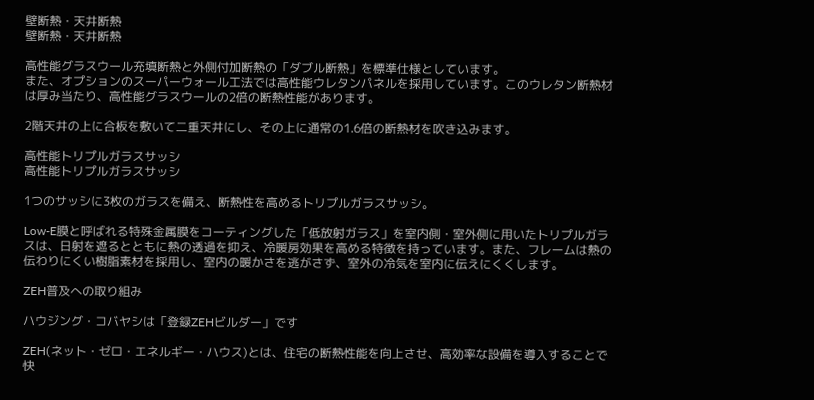壁断熱・天井断熱
壁断熱・天井断熱

高性能グラスウール充填断熱と外側付加断熱の「ダブル断熱」を標準仕様としています。
また、オプションのスーパーウォール工法では高性能ウレタンパネルを採用しています。このウレタン断熱材は厚み当たり、高性能グラスウールの2倍の断熱性能があります。

2階天井の上に合板を敷いて二重天井にし、その上に通常の1.6倍の断熱材を吹き込みます。

高性能トリプルガラスサッシ
高性能トリプルガラスサッシ

1つのサッシに3枚のガラスを備え、断熱性を高めるトリプルガラスサッシ。

Low-E膜と呼ばれる特殊金属膜をコーティングした「低放射ガラス」を室内側・室外側に用いたトリプルガラスは、日射を遮るとともに熱の透過を抑え、冷暖房効果を高める特徴を持っています。また、フレームは熱の伝わりにくい樹脂素材を採用し、室内の暖かさを逃がさず、室外の冷気を室内に伝えにくくします。

ZEH普及への取り組み

ハウジング・コバヤシは「登録ZEHビルダー」です

ZEH(ネット・ゼロ・エネルギー・ハウス)とは、住宅の断熱性能を向上させ、高効率な設備を導入することで快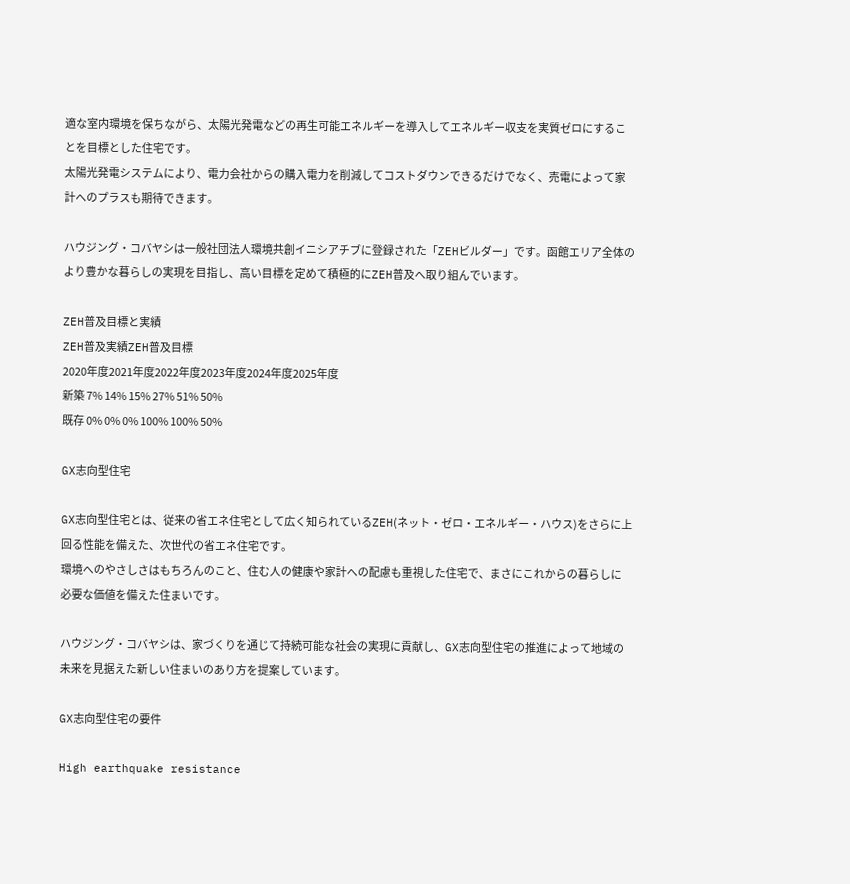適な室内環境を保ちながら、太陽光発電などの再生可能エネルギーを導入してエネルギー収支を実質ゼロにすることを目標とした住宅です。
太陽光発電システムにより、電力会社からの購入電力を削減してコストダウンできるだけでなく、売電によって家計へのプラスも期待できます。

ハウジング・コバヤシは一般社団法人環境共創イニシアチブに登録された「ZEHビルダー」です。函館エリア全体のより豊かな暮らしの実現を目指し、高い目標を定めて積極的にZEH普及へ取り組んでいます。

ZEH普及目標と実績
ZEH普及実績ZEH普及目標
2020年度2021年度2022年度2023年度2024年度2025年度
新築 7% 14% 15% 27% 51% 50%
既存 0% 0% 0% 100% 100% 50%

GX志向型住宅

GX志向型住宅とは、従来の省エネ住宅として広く知られているZEH(ネット・ゼロ・エネルギー・ハウス)をさらに上回る性能を備えた、次世代の省エネ住宅です。
環境へのやさしさはもちろんのこと、住む人の健康や家計への配慮も重視した住宅で、まさにこれからの暮らしに必要な価値を備えた住まいです。

ハウジング・コバヤシは、家づくりを通じて持続可能な社会の実現に貢献し、GX志向型住宅の推進によって地域の未来を見据えた新しい住まいのあり方を提案しています。

GX志向型住宅の要件

High earthquake resistance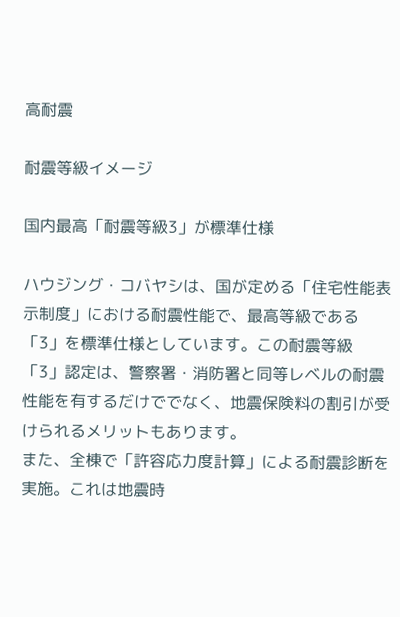高耐震

耐震等級イメージ

国内最高「耐震等級3」が標準仕様

ハウジング・コバヤシは、国が定める「住宅性能表示制度」における耐震性能で、最高等級である「3」を標準仕様としています。この耐震等級「3」認定は、警察署・消防署と同等レベルの耐震性能を有するだけででなく、地震保険料の割引が受けられるメリットもあります。
また、全棟で「許容応力度計算」による耐震診断を実施。これは地震時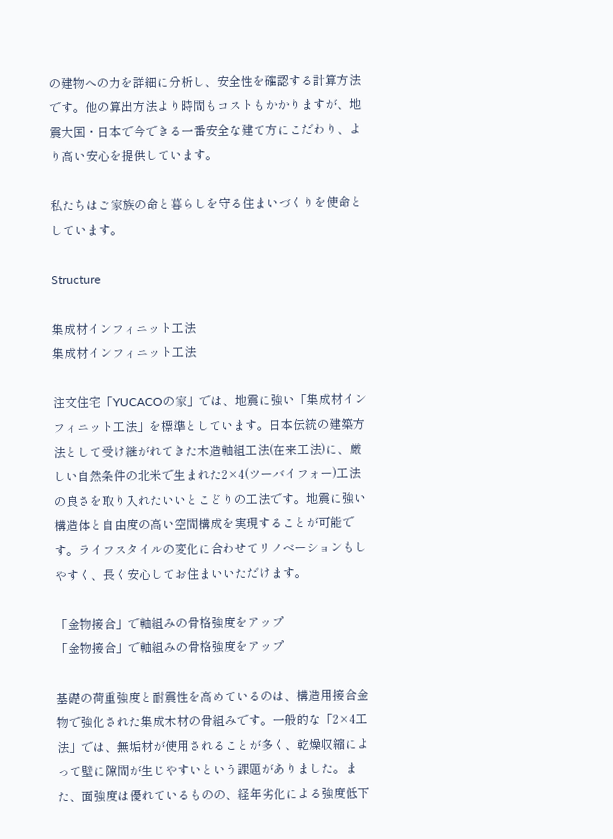の建物への力を詳細に分析し、安全性を確認する計算方法です。他の算出方法より時間もコストもかかりますが、地震大国・日本で今できる一番安全な建て方にこだわり、より高い安心を提供しています。

私たちはご家族の命と暮らしを守る住まいづくりを使命としています。

Structure

集成材インフィニット工法
集成材インフィニット工法

注文住宅「YUCACOの家」では、地震に強い「集成材インフィニット工法」を標準としています。日本伝統の建築方法として受け継がれてきた木造軸組工法(在来工法)に、厳しい自然条件の北米で生まれた2×4(ツーバイフォー)工法の良さを取り入れたいいとこどりの工法です。地震に強い構造体と自由度の高い空間構成を実現することが可能です。ライフスタイルの変化に合わせてリノベーションもしやすく、長く安心してお住まいいただけます。

「金物接合」で軸組みの骨格強度をアップ
「金物接合」で軸組みの骨格強度をアップ

基礎の荷重強度と耐震性を高めているのは、構造用接合金物で強化された集成木材の骨組みです。一般的な「2×4工法」では、無垢材が使用されることが多く、乾燥収縮によって壁に隙間が生じやすいという課題がありました。また、面強度は優れているものの、経年劣化による強度低下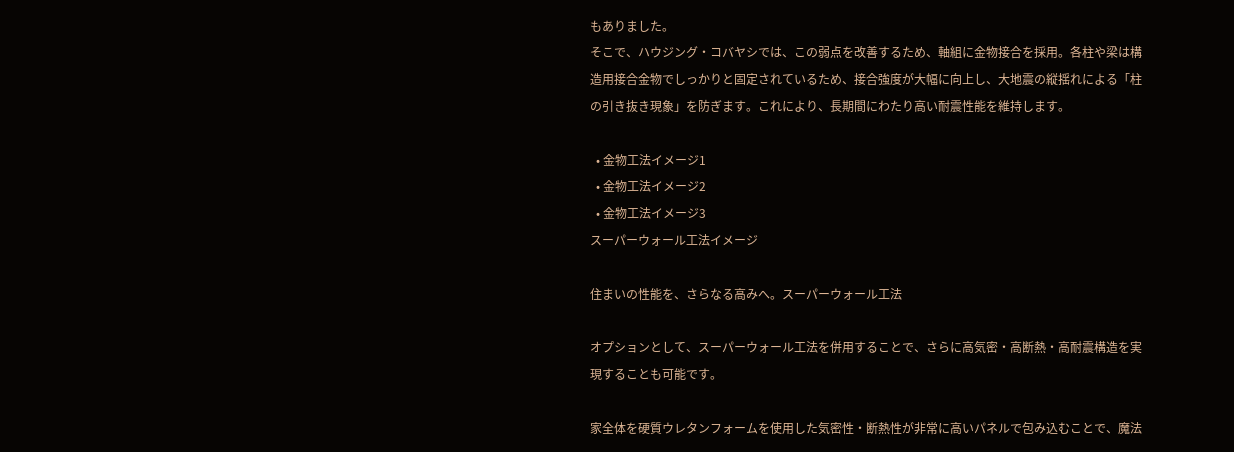もありました。
そこで、ハウジング・コバヤシでは、この弱点を改善するため、軸組に金物接合を採用。各柱や梁は構造用接合金物でしっかりと固定されているため、接合強度が大幅に向上し、大地震の縦揺れによる「柱の引き抜き現象」を防ぎます。これにより、長期間にわたり高い耐震性能を維持します。

  • 金物工法イメージ1
  • 金物工法イメージ2
  • 金物工法イメージ3
スーパーウォール工法イメージ

住まいの性能を、さらなる高みへ。スーパーウォール工法

オプションとして、スーパーウォール工法を併用することで、さらに高気密・高断熱・高耐震構造を実現することも可能です。

家全体を硬質ウレタンフォームを使用した気密性・断熱性が非常に高いパネルで包み込むことで、魔法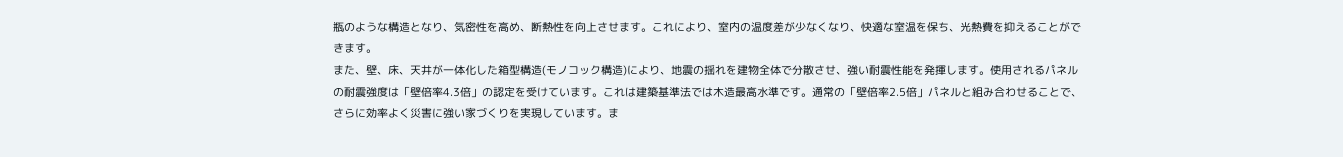瓶のような構造となり、気密性を高め、断熱性を向上させます。これにより、室内の温度差が少なくなり、快適な室温を保ち、光熱費を抑えることができます。
また、壁、床、天井が一体化した箱型構造(モノコック構造)により、地震の揺れを建物全体で分散させ、強い耐震性能を発揮します。使用されるパネルの耐震強度は「壁倍率4.3倍」の認定を受けています。これは建築基準法では木造最高水準です。通常の「壁倍率2.5倍」パネルと組み合わせることで、さらに効率よく災害に強い家づくりを実現しています。ま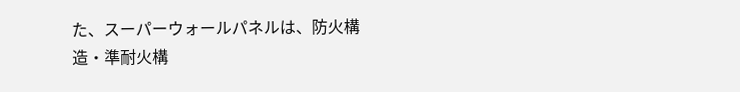た、スーパーウォールパネルは、防火構造・準耐火構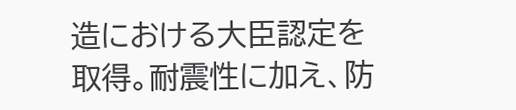造における大臣認定を取得。耐震性に加え、防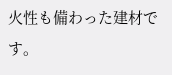火性も備わった建材です。